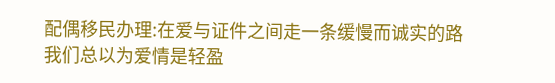配偶移民办理:在爱与证件之间走一条缓慢而诚实的路
我们总以为爱情是轻盈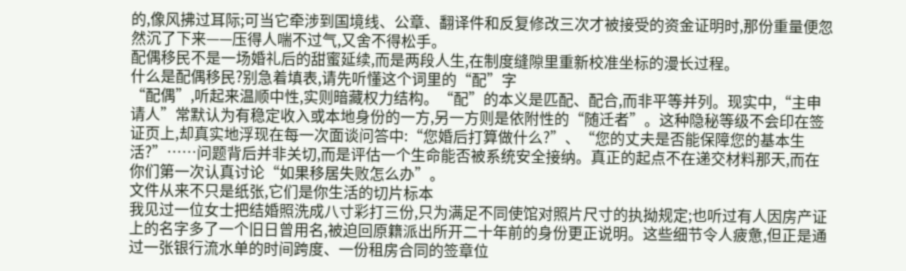的,像风拂过耳际;可当它牵涉到国境线、公章、翻译件和反复修改三次才被接受的资金证明时,那份重量便忽然沉了下来——压得人喘不过气,又舍不得松手。
配偶移民不是一场婚礼后的甜蜜延续,而是两段人生,在制度缝隙里重新校准坐标的漫长过程。
什么是配偶移民?别急着填表,请先听懂这个词里的“配”字
“配偶”,听起来温顺中性,实则暗藏权力结构。“配”的本义是匹配、配合,而非平等并列。现实中,“主申请人”常默认为有稳定收入或本地身份的一方,另一方则是依附性的“随迁者”。这种隐秘等级不会印在签证页上,却真实地浮现在每一次面谈问答中:“您婚后打算做什么?”、“您的丈夫是否能保障您的基本生活?”……问题背后并非关切,而是评估一个生命能否被系统安全接纳。真正的起点不在递交材料那天,而在你们第一次认真讨论“如果移居失败怎么办”。
文件从来不只是纸张,它们是你生活的切片标本
我见过一位女士把结婚照洗成八寸彩打三份,只为满足不同使馆对照片尺寸的执拗规定;也听过有人因房产证上的名字多了一个旧日曾用名,被迫回原籍派出所开二十年前的身份更正说明。这些细节令人疲惫,但正是通过一张银行流水单的时间跨度、一份租房合同的签章位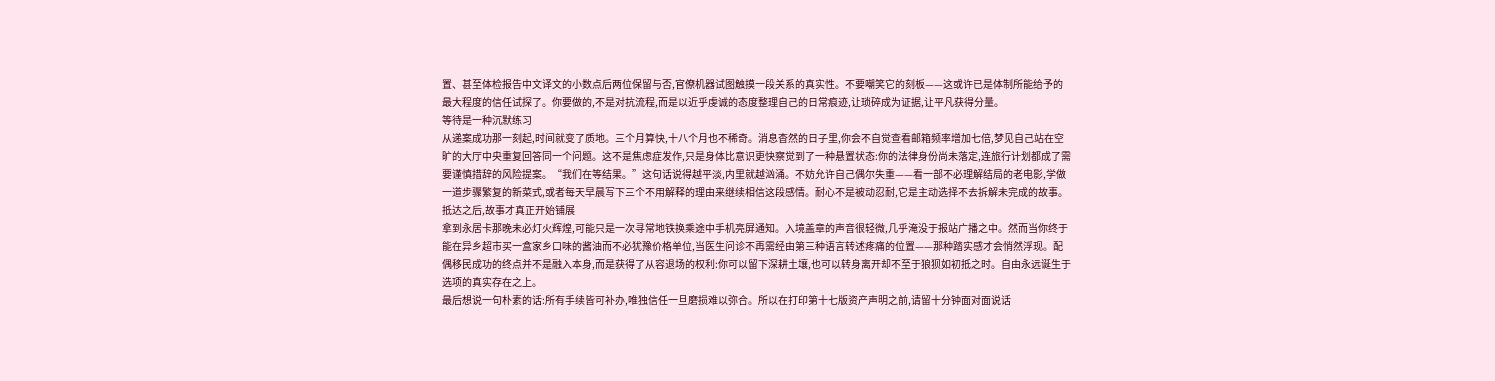置、甚至体检报告中文译文的小数点后两位保留与否,官僚机器试图触摸一段关系的真实性。不要嘲笑它的刻板——这或许已是体制所能给予的最大程度的信任试探了。你要做的,不是对抗流程,而是以近乎虔诚的态度整理自己的日常痕迹,让琐碎成为证据,让平凡获得分量。
等待是一种沉默练习
从递案成功那一刻起,时间就变了质地。三个月算快,十八个月也不稀奇。消息杳然的日子里,你会不自觉查看邮箱频率增加七倍,梦见自己站在空旷的大厅中央重复回答同一个问题。这不是焦虑症发作,只是身体比意识更快察觉到了一种悬置状态:你的法律身份尚未落定,连旅行计划都成了需要谨慎措辞的风险提案。“我们在等结果。”这句话说得越平淡,内里就越汹涌。不妨允许自己偶尔失重——看一部不必理解结局的老电影,学做一道步骤繁复的新菜式,或者每天早晨写下三个不用解释的理由来继续相信这段感情。耐心不是被动忍耐,它是主动选择不去拆解未完成的故事。
抵达之后,故事才真正开始铺展
拿到永居卡那晚未必灯火辉煌,可能只是一次寻常地铁换乘途中手机亮屏通知。入境盖章的声音很轻微,几乎淹没于报站广播之中。然而当你终于能在异乡超市买一盒家乡口味的酱油而不必犹豫价格单位,当医生问诊不再需经由第三种语言转述疼痛的位置——那种踏实感才会悄然浮现。配偶移民成功的终点并不是融入本身,而是获得了从容退场的权利:你可以留下深耕土壤,也可以转身离开却不至于狼狈如初抵之时。自由永远诞生于选项的真实存在之上。
最后想说一句朴素的话:所有手续皆可补办,唯独信任一旦磨损难以弥合。所以在打印第十七版资产声明之前,请留十分钟面对面说话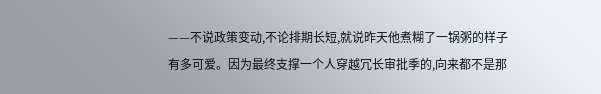——不说政策变动,不论排期长短,就说昨天他煮糊了一锅粥的样子有多可爱。因为最终支撑一个人穿越冗长审批季的,向来都不是那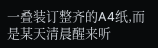一叠装订整齐的A4纸,而是某天清晨醒来听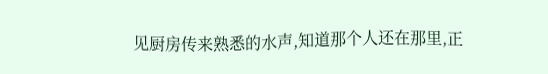见厨房传来熟悉的水声,知道那个人还在那里,正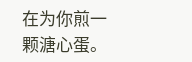在为你煎一颗溏心蛋。